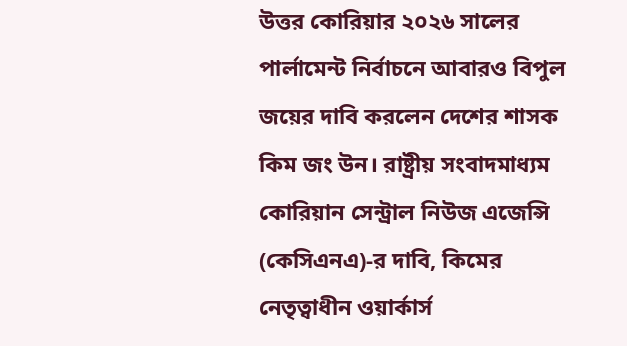উত্তর কোরিয়ার ২০২৬ সালের পার্লামেন্ট নির্বাচনে আবারও বিপুল জয়ের দাবি করলেন দেশের শাসক কিম জং উন। রাষ্ট্রীয় সংবাদমাধ্যম কোরিয়ান সেন্ট্রাল নিউজ এজেন্সি (কেসিএনএ)-র দাবি, কিমের নেতৃত্বাধীন ওয়ার্কার্স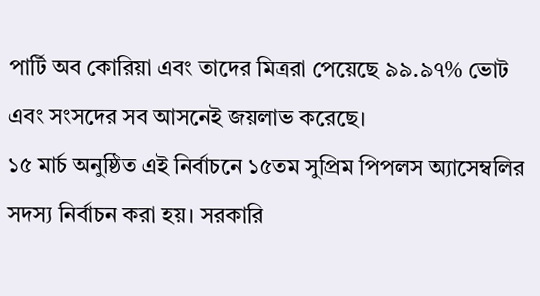পার্টি অব কোরিয়া এবং তাদের মিত্ররা পেয়েছে ৯৯.৯৭% ভোট এবং সংসদের সব আসনেই জয়লাভ করেছে।
১৫ মার্চ অনুষ্ঠিত এই নির্বাচনে ১৫তম সুপ্রিম পিপলস অ্যাসেম্বলির সদস্য নির্বাচন করা হয়। সরকারি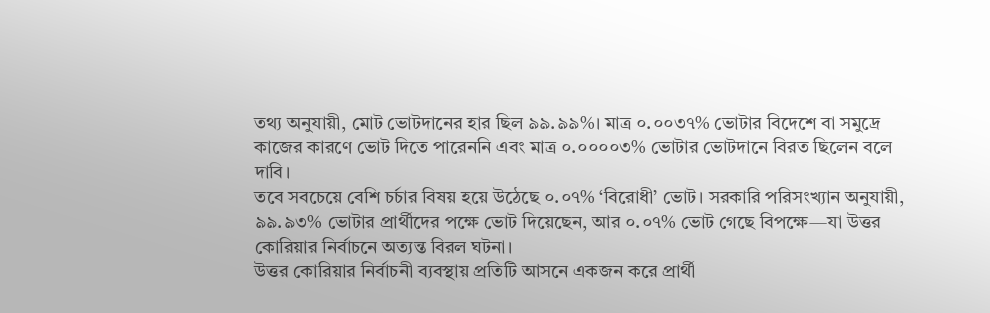তথ্য অনুযায়ী, মোট ভোটদানের হার ছিল ৯৯.৯৯%। মাত্র ০.০০৩৭% ভোটার বিদেশে বা সমুদ্রে কাজের কারণে ভোট দিতে পারেননি এবং মাত্র ০.০০০০৩% ভোটার ভোটদানে বিরত ছিলেন বলে দাবি।
তবে সবচেয়ে বেশি চর্চার বিষয় হয়ে উঠেছে ০.০৭% ‘বিরোধী’ ভোট। সরকারি পরিসংখ্যান অনুযায়ী, ৯৯.৯৩% ভোটার প্রার্থীদের পক্ষে ভোট দিয়েছেন, আর ০.০৭% ভোট গেছে বিপক্ষে—যা উত্তর কোরিয়ার নির্বাচনে অত্যন্ত বিরল ঘটনা।
উত্তর কোরিয়ার নির্বাচনী ব্যবস্থায় প্রতিটি আসনে একজন করে প্রার্থী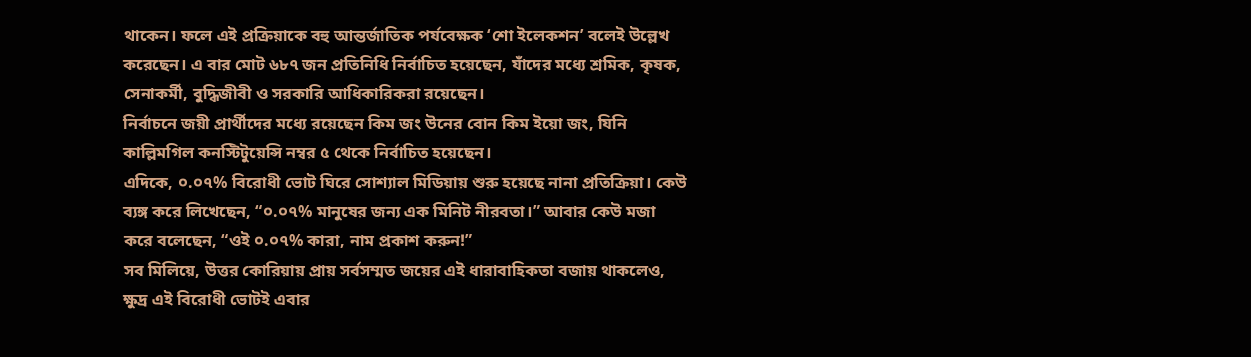থাকেন। ফলে এই প্রক্রিয়াকে বহু আন্তর্জাতিক পর্যবেক্ষক ‘শো ইলেকশন’ বলেই উল্লেখ করেছেন। এ বার মোট ৬৮৭ জন প্রতিনিধি নির্বাচিত হয়েছেন, যাঁদের মধ্যে শ্রমিক, কৃষক, সেনাকর্মী, বুদ্ধিজীবী ও সরকারি আধিকারিকরা রয়েছেন।
নির্বাচনে জয়ী প্রার্থীদের মধ্যে রয়েছেন কিম জং উনের বোন কিম ইয়ো জং, যিনি কাল্লিমগিল কনস্টিটুয়েন্সি নম্বর ৫ থেকে নির্বাচিত হয়েছেন।
এদিকে, ০.০৭% বিরোধী ভোট ঘিরে সোশ্যাল মিডিয়ায় শুরু হয়েছে নানা প্রতিক্রিয়া। কেউ ব্যঙ্গ করে লিখেছেন, “০.০৭% মানুষের জন্য এক মিনিট নীরবতা।” আবার কেউ মজা করে বলেছেন, “ওই ০.০৭% কারা, নাম প্রকাশ করুন!”
সব মিলিয়ে, উত্তর কোরিয়ায় প্রায় সর্বসম্মত জয়ের এই ধারাবাহিকতা বজায় থাকলেও, ক্ষুদ্র এই বিরোধী ভোটই এবার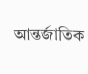আন্তর্জাতিক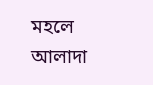মহলে আলাদা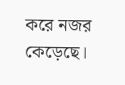করে নজর কেড়েছে।